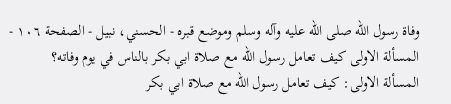وفاة رسول الله صلى الله عليه وآله وسلم وموضع قبره - الحسني، نبيل - الصفحة ١٠٦ - المسألة الاولى كيف تعامل رسول الله مع صلاة ابي بكر بالناس في يوم وفاته؟
المسألة الاولى: كيف تعامل رسول الله مع صلاة ابي بكر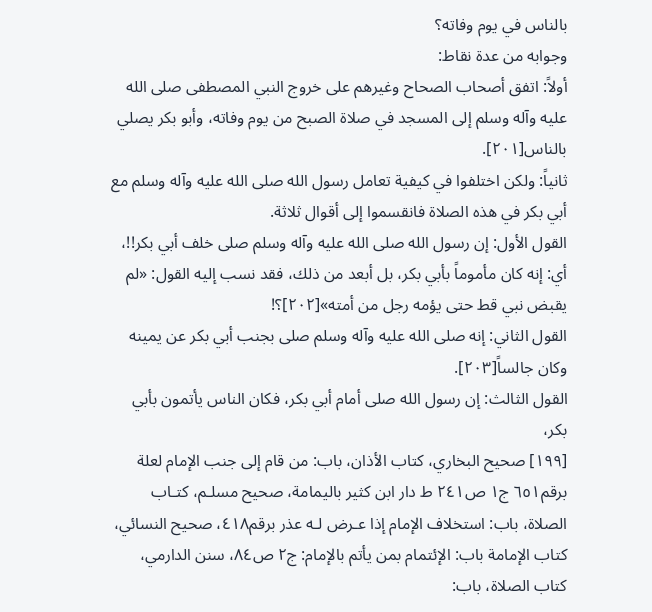بالناس في يوم وفاته؟
وجوابه من عدة نقاط:
أولاً: اتفق أصحاب الصحاح وغيرهم على خروج النبي المصطفى صلى الله عليه وآله وسلم إلى المسجد في صلاة الصبح من يوم وفاته، وأبو بكر يصلي بالناس[٢٠١].
ثانياً: ولكن اختلفوا في كيفية تعامل رسول الله صلى الله عليه وآله وسلم مع أبي بكر في هذه الصلاة فانقسموا إلى أقوال ثلاثة.
القول الأول: إن رسول الله صلى الله عليه وآله وسلم صلى خلف أبي بكر!!، أي: إنه كان مأموماً بأبي بكر، بل أبعد من ذلك، فقد نسب إليه القول: «لم يقبض نبي قط حتى يؤمه رجل من أمته»[٢٠٢]؟!
القول الثاني: إنه صلى الله عليه وآله وسلم صلى بجنب أبي بكر عن يمينه وكان جالساً[٢٠٣].
القول الثالث: إن رسول الله صلى أمام أبي بكر، فكان الناس يأتمون بأبي بكر،
[١٩٩] صحيح البخاري، كتاب الأذان، باب: من قام إلى جنب الإمام لعلة برقم٦٥١ ج١ ص٢٤١ ط دار ابن كثير باليمامة، صحيح مسلـم، كتـاب الصلاة، باب: استخلاف الإمام إذا عـرض لـه عذر برقم٤١٨، صحيح النسائي، كتاب الإمامة باب: الإئتمام بمن يأتم بالإمام: ج٢ ص٨٤، سنن الدارمي، كتاب الصلاة، باب: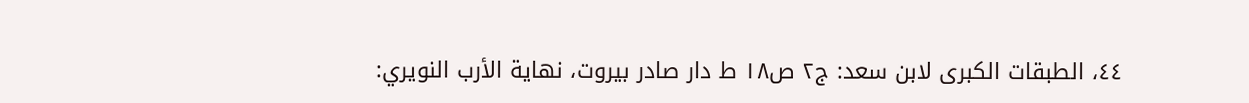٤٤، الطبقات الكبرى لابن سعد: ج٢ ص١٨ ط دار صادر بيروت، نهاية الأرب النويري: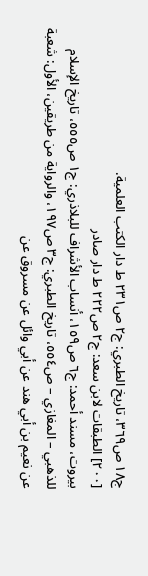ج١٨ ص٣٦٩، تاريخ الطبري: ج٢ ص٢٣١ ط دار الكتب العلمية.
[٢٠٠] الطبقات لابن سعد: ج٢ ص٢٢٢ ط دار صادر
بيروت، مسند أحمد: ج٦ ص١٥٩، أنساب الأشراف للبلاذري: ج١ ص٥٥٥، تاريخ الإسلام
للذهبي – المغازي – ص٥٥٤، تاريخ الطبري: ج٣ ص١٩٧، والرواية من طريقين، الأول: شعبة
عن نعيم بن أبي هند عن أبي وائل عن مسروق عن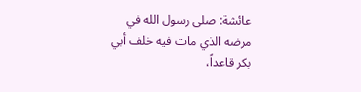عائشة: صلى رسول الله في مرضه الذي مات فيه خلف أبي بكر قاعداً،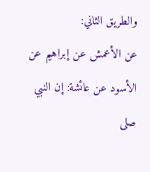والطريق الثاني:
عن الأعمش عن إبراهيم عن الأسود عن عائشة: إن النبي صلى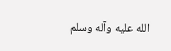الله عليه وآله وسلم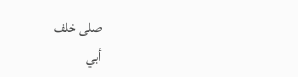صلى خلف
أبي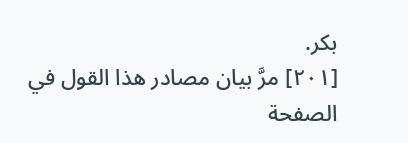بكر.
[٢٠١] مرَّ بيان مصادر هذا القول في الصفحة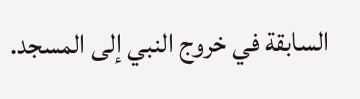السابقة في خروج النبي إلى المسجد.